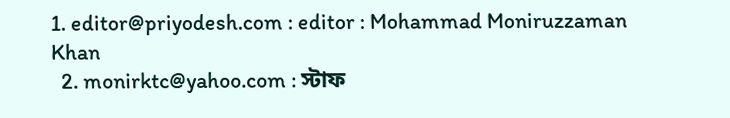1. editor@priyodesh.com : editor : Mohammad Moniruzzaman Khan
  2. monirktc@yahoo.com : স্টাফ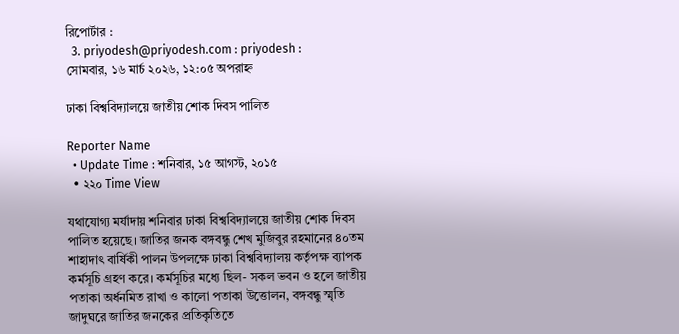রিপোর্টার :
  3. priyodesh@priyodesh.com : priyodesh :
সোমবার, ১৬ মার্চ ২০২৬, ১২:০৫ অপরাহ্ন

ঢাকা বিশ্ববিদ্যালয়ে জাতীয় শোক দিবস পালিত

Reporter Name
  • Update Time : শনিবার, ১৫ আগস্ট, ২০১৫
  • ২২০ Time View

যথাযোগ্য মর্যাদায় শনিবার ঢাকা বিশ্ববিদ্যালয়ে জাতীয় শোক দিবস পালিত হয়েছে। জাতির জনক বঙ্গবন্ধু শেখ মুজিবুর রহমানের ৪০তম শাহাদাৎ বার্ষিকী পালন উপলক্ষে ঢাকা বিশ্ববিদ্যালয় কর্তৃপক্ষ ব্যাপক কর্মসূচি গ্রহণ করে। কর্মসূচির মধ্যে ছিল- সকল ভবন ও হলে জাতীয় পতাকা অর্ধনমিত রাখা ও কালো পতাকা উত্তোলন, বঙ্গবন্ধু স্মৃতি জাদুঘরে জাতির জনকের প্রতিকৃতিতে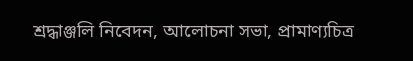শ্রদ্ধাঞ্জলি নিবেদন, আলোচনা সভা, প্রামাণ্যচিত্র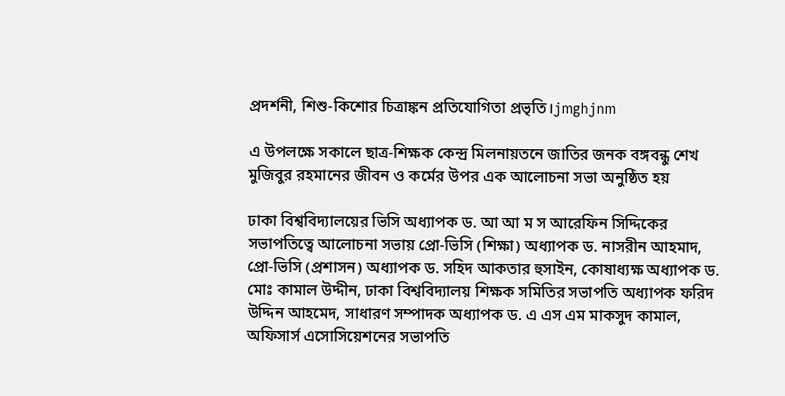প্রদর্শনী, শিশু-কিশোর চিত্রাঙ্কন প্রতিযোগিতা প্রভৃতি।jmghjnm

এ উপলক্ষে সকালে ছাত্র-শিক্ষক কেন্দ্র মিলনায়তনে জাতির জনক বঙ্গবন্ধু শেখ মুজিবুর রহমানের জীবন ও কর্মের উপর এক আলোচনা সভা অনুষ্ঠিত হয়

ঢাকা বিশ্ববিদ্যালয়ের ভিসি অধ্যাপক ড. আ আ ম স আরেফিন সিদ্দিকের সভাপতিত্বে আলোচনা সভায় প্রো-ভিসি (শিক্ষা) অধ্যাপক ড. নাসরীন আহমাদ, প্রো-ভিসি (প্রশাসন) অধ্যাপক ড. সহিদ আকতার হুসাইন, কোষাধ্যক্ষ অধ্যাপক ড. মোঃ কামাল উদ্দীন, ঢাকা বিশ্ববিদ্যালয় শিক্ষক সমিতির সভাপতি অধ্যাপক ফরিদ উদ্দিন আহমেদ, সাধারণ সম্পাদক অধ্যাপক ড. এ এস এম মাকসুদ কামাল, অফিসার্স এসোসিয়েশনের সভাপতি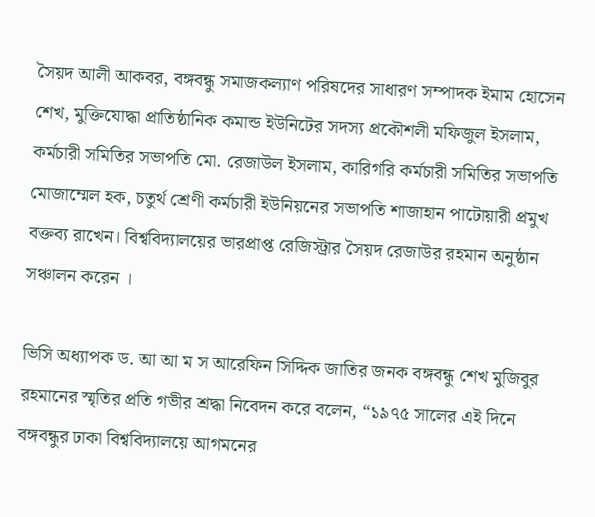সৈয়দ আলী আকবর, বঙ্গবন্ধু সমাজকল্যাণ পরিষদের সাধারণ সম্পাদক ইমাম হোসেন শেখ, মুক্তিযোদ্ধা প্রাতিষ্ঠানিক কমান্ড ইউনিটের সদস্য প্রকৌশলী মফিজুল ইসলাম, কর্মচারী সমিতির সভাপতি মো. রেজাউল ইসলাম, কারিগরি কর্মচারী সমিতির সভাপতি মোজাম্মেল হক, চতুর্থ শ্রেণী কর্মচারী ইউনিয়নের সভাপতি শাজাহান পাটোয়ারী প্রমুখ বক্তব্য রাখেন। বিশ্ববিদ্যালয়ের ভারপ্রাপ্ত রেজিস্ট্রার সৈয়দ রেজাউর রহমান অনুষ্ঠান সঞ্চালন করেন ।

ভিসি অধ্যাপক ড. আ আ ম স আরেফিন সিদ্দিক জাতির জনক বঙ্গবন্ধু শেখ মুজিবুর রহমানের স্মৃতির প্রতি গভীর শ্রদ্ধা নিবেদন করে বলেন, “১৯৭৫ সালের এই দিনে বঙ্গবন্ধুর ঢাকা বিশ্ববিদ্যালয়ে আগমনের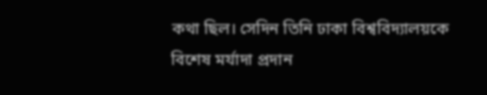কথা ছিল। সেদিন তিনি ঢাকা বিশ্ববিদ্যালয়কে বিশেষ মর্যাদা প্রদান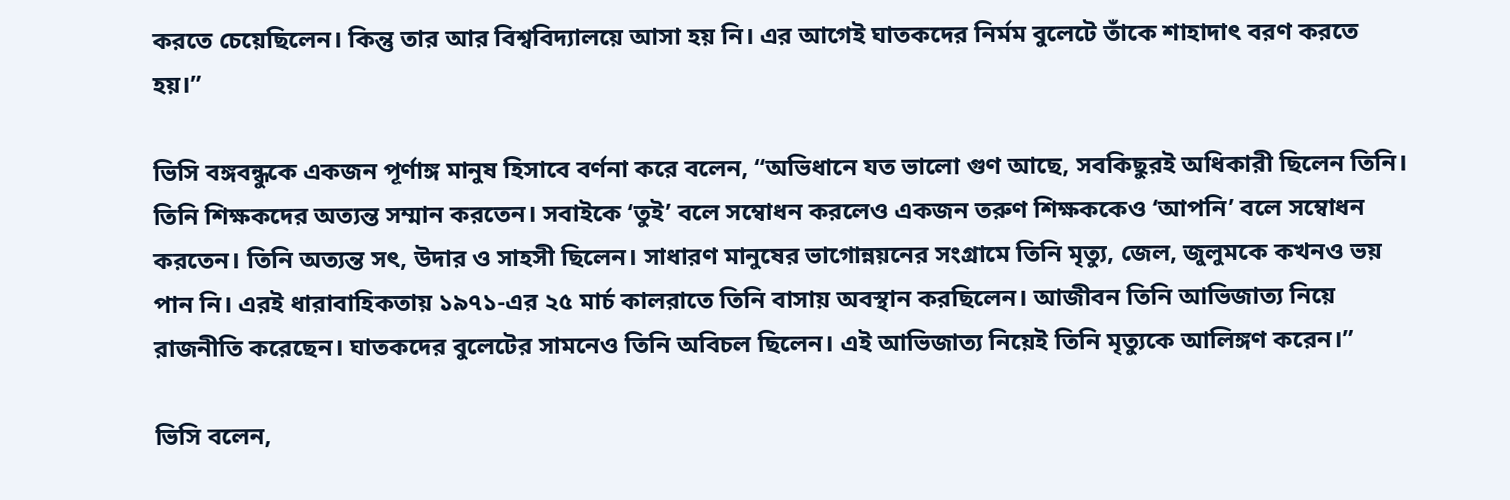করতে চেয়েছিলেন। কিন্তু তার আর বিশ্ববিদ্যালয়ে আসা হয় নি। এর আগেই ঘাতকদের নির্মম বুলেটে তাঁকে শাহাদাৎ বরণ করতে হয়।”

ভিসি বঙ্গবন্ধুকে একজন পূর্ণাঙ্গ মানুষ হিসাবে বর্ণনা করে বলেন, “অভিধানে যত ভালো গুণ আছে, সবকিছুরই অধিকারী ছিলেন তিনি। তিনি শিক্ষকদের অত্যন্ত সম্মান করতেন। সবাইকে ‘তুই’ বলে সম্বোধন করলেও একজন তরুণ শিক্ষককেও ‘আপনি’ বলে সম্বোধন করতেন। তিনি অত্যন্ত সৎ, উদার ও সাহসী ছিলেন। সাধারণ মানুষের ভাগোন্নয়নের সংগ্রামে তিনি মৃত্যু, জেল, জুলুমকে কখনও ভয় পান নি। এরই ধারাবাহিকতায় ১৯৭১-এর ২৫ মার্চ কালরাতে তিনি বাসায় অবস্থান করছিলেন। আজীবন তিনি আভিজাত্য নিয়ে রাজনীতি করেছেন। ঘাতকদের বুলেটের সামনেও তিনি অবিচল ছিলেন। এই আভিজাত্য নিয়েই তিনি মৃত্যুকে আলিঙ্গণ করেন।”

ভিসি বলেন,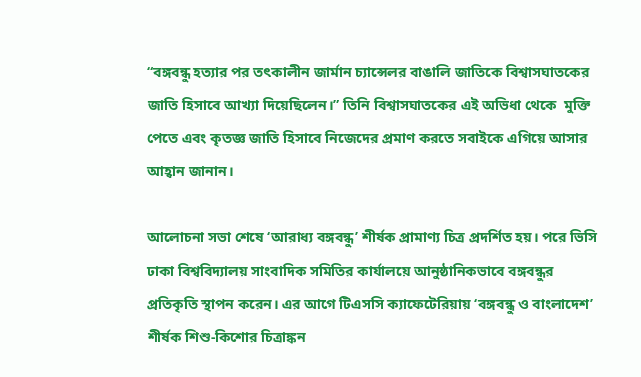“বঙ্গবন্ধু হত্যার পর তৎকালীন জার্মান চ্যান্সেলর বাঙালি জাতিকে বিশ্বাসঘাতকের জাতি হিসাবে আখ্যা দিয়েছিলেন।” তিনি বিশ্বাসঘাতকের এই অভিধা থেকে  মুক্তি পেতে এবং কৃতজ্ঞ জাতি হিসাবে নিজেদের প্রমাণ করতে সবাইকে এগিয়ে আসার আহ্বান জানান।

আলোচনা সভা শেষে ‘আরাধ্য বঙ্গবন্ধু’ শীর্ষক প্রামাণ্য চিত্র প্রদর্শিত হয়। পরে ভিসি ঢাকা বিশ্ববিদ্যালয় সাংবাদিক সমিতির কার্যালয়ে আনুষ্ঠানিকভাবে বঙ্গবন্ধুর প্রতিকৃতি স্থাপন করেন। এর আগে টিএসসি ক্যাফেটেরিয়ায় ‘বঙ্গবন্ধু ও বাংলাদেশ’ শীর্ষক শিশু-কিশোর চিত্রাঙ্কন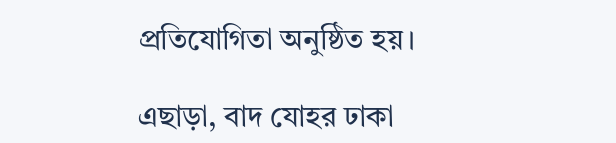প্রতিযোগিতা অনুষ্ঠিত হয়।

এছাড়া, বাদ যোহর ঢাকা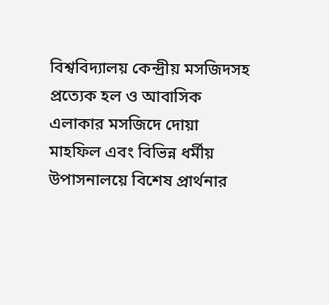বিশ্ববিদ্যালয় কেন্দ্রীয় মসজিদসহ প্রত্যেক হল ও আবাসিক এলাকার মসজিদে দোয়া মাহফিল এবং বিভিন্ন ধর্মীয় উপাসনালয়ে বিশেষ প্রার্থনার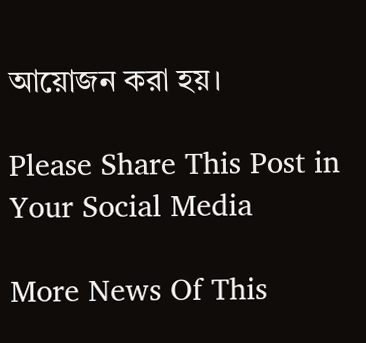আয়োজন করা হয়।

Please Share This Post in Your Social Media

More News Of This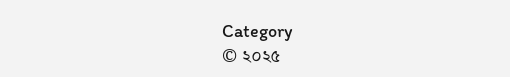Category
© ২০২৫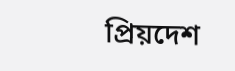প্রিয়দেশ